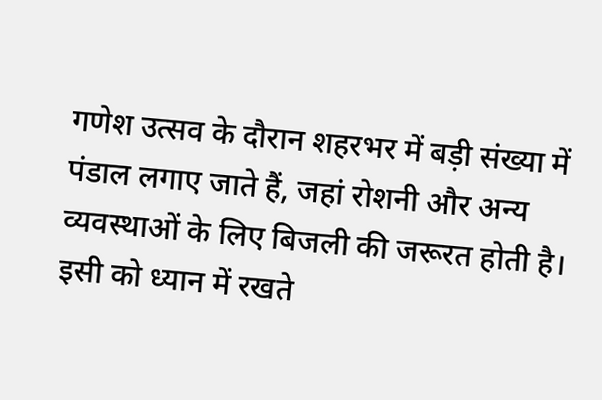गणेश उत्सव के दौरान शहरभर में बड़ी संख्या में पंडाल लगाए जाते हैं, जहां रोशनी और अन्य व्यवस्थाओं के लिए बिजली की जरूरत होती है। इसी को ध्यान में रखते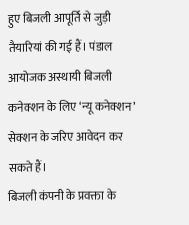हुए बिजली आपूर्ति से जुड़ी तैयारियां की गई हैं। पंडाल आयोजक अस्थायी बिजली कनेक्शन के लिए ‘न्यू कनेक्शन’ सेक्शन के जरिए आवेदन कर सकते हैं।
बिजली कंपनी के प्रवक्ता के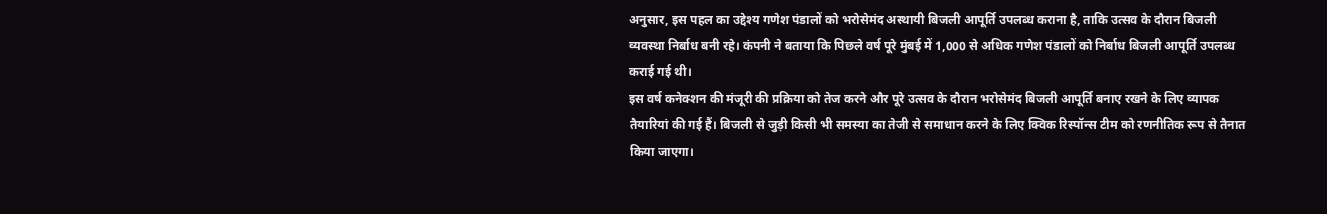अनुसार, इस पहल का उद्देश्य गणेश पंडालों को भरोसेमंद अस्थायी बिजली आपूर्ति उपलब्ध कराना है, ताकि उत्सव के दौरान बिजली व्यवस्था निर्बाध बनी रहे। कंपनी ने बताया कि पिछले वर्ष पूरे मुंबई में 1,000 से अधिक गणेश पंडालों को निर्बाध बिजली आपूर्ति उपलब्ध कराई गई थी।
इस वर्ष कनेक्शन की मंजूरी की प्रक्रिया को तेज करने और पूरे उत्सव के दौरान भरोसेमंद बिजली आपूर्ति बनाए रखने के लिए व्यापक तैयारियां की गई हैं। बिजली से जुड़ी किसी भी समस्या का तेजी से समाधान करने के लिए क्विक रिस्पॉन्स टीम को रणनीतिक रूप से तैनात किया जाएगा।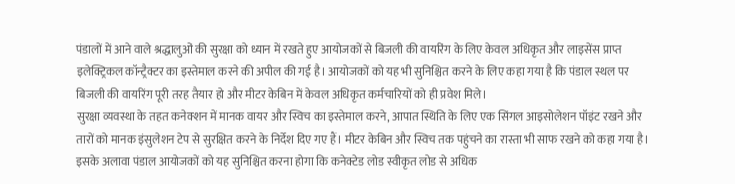पंडालों में आने वाले श्रद्धालुओं की सुरक्षा को ध्यान में रखते हुए आयोजकों से बिजली की वायरिंग के लिए केवल अधिकृत और लाइसेंस प्राप्त इलेक्ट्रिकल कॉन्ट्रैक्टर का इस्तेमाल करने की अपील की गई है। आयोजकों को यह भी सुनिश्चित करने के लिए कहा गया है कि पंडाल स्थल पर बिजली की वायरिंग पूरी तरह तैयार हो और मीटर केबिन में केवल अधिकृत कर्मचारियों को ही प्रवेश मिले।
सुरक्षा व्यवस्था के तहत कनेक्शन में मानक वायर और स्विच का इस्तेमाल करने, आपात स्थिति के लिए एक सिंगल आइसोलेशन पॉइंट रखने और तारों को मानक इंसुलेशन टेप से सुरक्षित करने के निर्देश दिए गए हैं। मीटर केबिन और स्विच तक पहुंचने का रास्ता भी साफ रखने को कहा गया है।
इसके अलावा पंडाल आयोजकों को यह सुनिश्चित करना होगा कि कनेक्टेड लोड स्वीकृत लोड से अधिक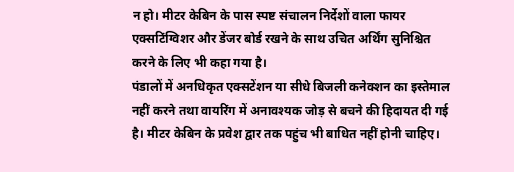न हो। मीटर केबिन के पास स्पष्ट संचालन निर्देशों वाला फायर एक्सटिंग्विशर और डेंजर बोर्ड रखने के साथ उचित अर्थिंग सुनिश्चित करने के लिए भी कहा गया है।
पंडालों में अनधिकृत एक्सटेंशन या सीधे बिजली कनेक्शन का इस्तेमाल नहीं करने तथा वायरिंग में अनावश्यक जोड़ से बचने की हिदायत दी गई है। मीटर केबिन के प्रवेश द्वार तक पहुंच भी बाधित नहीं होनी चाहिए।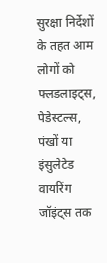सुरक्षा निर्देशों के तहत आम लोगों को फ्लडलाइट्स, पेडेस्टल्स, पंखों या इंसुलेटेड वायरिंग जॉइंट्स तक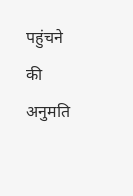पहुंचने की अनुमति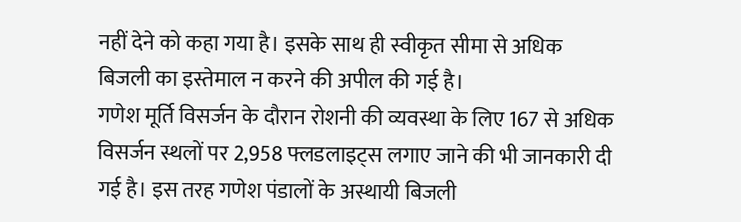नहीं देने को कहा गया है। इसके साथ ही स्वीकृत सीमा से अधिक बिजली का इस्तेमाल न करने की अपील की गई है।
गणेश मूर्ति विसर्जन के दौरान रोशनी की व्यवस्था के लिए 167 से अधिक विसर्जन स्थलों पर 2,958 फ्लडलाइट्स लगाए जाने की भी जानकारी दी गई है। इस तरह गणेश पंडालों के अस्थायी बिजली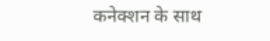कनेक्शन के साथ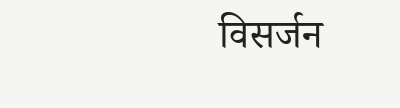विसर्जन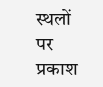स्थलों पर प्रकाश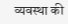व्यवस्था की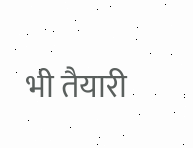भी तैयारी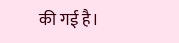की गई है।